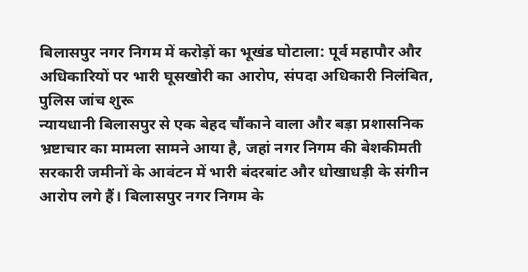बिलासपुर नगर निगम में करोड़ों का भूखंड घोटाला: पूर्व महापौर और अधिकारियों पर भारी घूसखोरी का आरोप, संपदा अधिकारी निलंबित, पुलिस जांच शुरू
न्यायधानी बिलासपुर से एक बेहद चौंकाने वाला और बड़ा प्रशासनिक भ्रष्टाचार का मामला सामने आया है, जहां नगर निगम की बेशकीमती सरकारी जमीनों के आवंटन में भारी बंदरबांट और धोखाधड़ी के संगीन आरोप लगे हैं। बिलासपुर नगर निगम के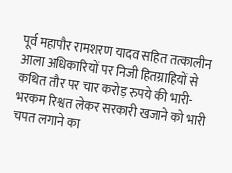पूर्व महापौर रामशरण यादव सहित तत्कालीन आला अधिकारियों पर निजी हितग्राहियों से कथित तौर पर चार करोड़ रुपये की भारी-भरकम रिश्वत लेकर सरकारी खजाने को भारी चपत लगाने का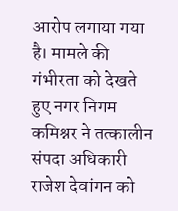आरोप लगाया गया है। मामले की गंभीरता को देखते हुए नगर निगम कमिश्नर ने तत्कालीन संपदा अधिकारी राजेश देवांगन को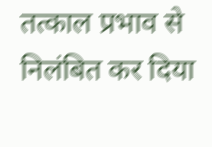तत्काल प्रभाव से निलंबित कर दिया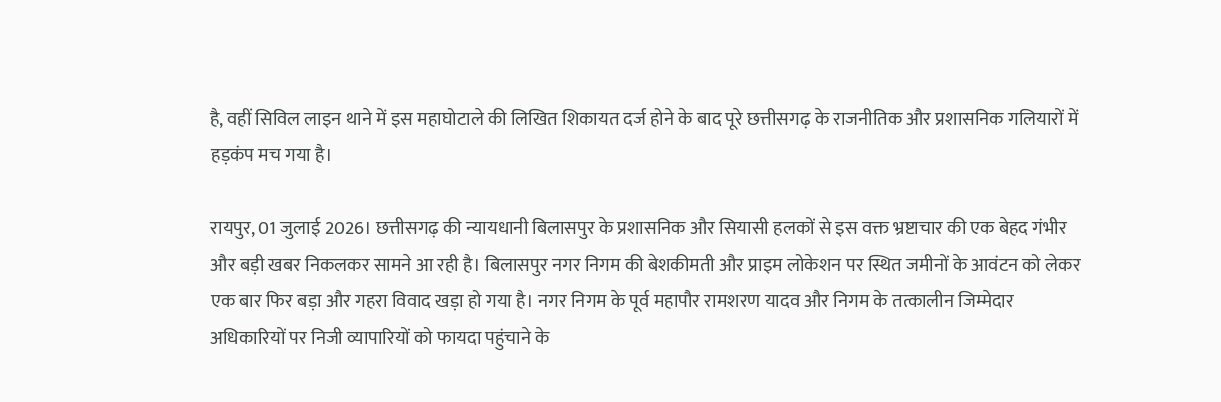है, वहीं सिविल लाइन थाने में इस महाघोटाले की लिखित शिकायत दर्ज होने के बाद पूरे छत्तीसगढ़ के राजनीतिक और प्रशासनिक गलियारों में हड़कंप मच गया है।

रायपुर, 01 जुलाई 2026। छत्तीसगढ़ की न्यायधानी बिलासपुर के प्रशासनिक और सियासी हलकों से इस वक्त भ्रष्टाचार की एक बेहद गंभीर और बड़ी खबर निकलकर सामने आ रही है। बिलासपुर नगर निगम की बेशकीमती और प्राइम लोकेशन पर स्थित जमीनों के आवंटन को लेकर एक बार फिर बड़ा और गहरा विवाद खड़ा हो गया है। नगर निगम के पूर्व महापौर रामशरण यादव और निगम के तत्कालीन जिम्मेदार अधिकारियों पर निजी व्यापारियों को फायदा पहुंचाने के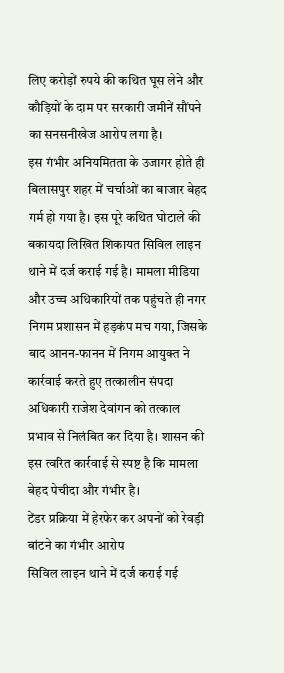लिए करोड़ों रुपये की कथित घूस लेने और कौड़ियों के दाम पर सरकारी जमीनें सौंपने का सनसनीखेज आरोप लगा है।
इस गंभीर अनियमितता के उजागर होते ही बिलासपुर शहर में चर्चाओं का बाजार बेहद गर्म हो गया है। इस पूरे कथित घोटाले की बकायदा लिखित शिकायत सिविल लाइन थाने में दर्ज कराई गई है। मामला मीडिया और उच्च अधिकारियों तक पहुंचते ही नगर निगम प्रशासन में हड़कंप मच गया, जिसके बाद आनन-फानन में निगम आयुक्त ने कार्रवाई करते हुए तत्कालीन संपदा अधिकारी राजेश देवांगन को तत्काल प्रभाव से निलंबित कर दिया है। शासन की इस त्वरित कार्रवाई से स्पष्ट है कि मामला बेहद पेचीदा और गंभीर है।
टेंडर प्रक्रिया में हेरफेर कर अपनों को रेवड़ी बांटने का गंभीर आरोप
सिविल लाइन थाने में दर्ज कराई गई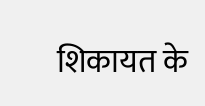शिकायत के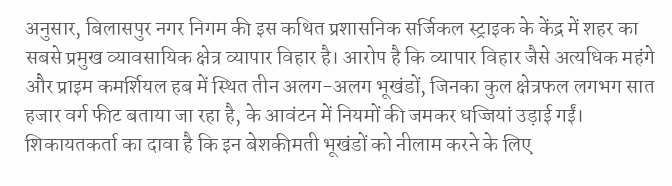अनुसार, बिलासपुर नगर निगम की इस कथित प्रशासनिक सर्जिकल स्ट्राइक के केंद्र में शहर का सबसे प्रमुख व्यावसायिक क्षेत्र व्यापार विहार है। आरोप है कि व्यापार विहार जैसे अत्यधिक महंगे और प्राइम कमर्शियल हब में स्थित तीन अलग-अलग भूखंडों, जिनका कुल क्षेत्रफल लगभग सात हजार वर्ग फीट बताया जा रहा है, के आवंटन में नियमों की जमकर धज्जियां उड़ाई गईं।
शिकायतकर्ता का दावा है कि इन बेशकीमती भूखंडों को नीलाम करने के लिए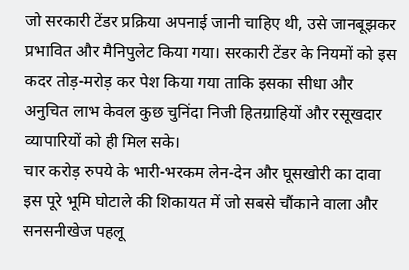जो सरकारी टेंडर प्रक्रिया अपनाई जानी चाहिए थी, उसे जानबूझकर प्रभावित और मैनिपुलेट किया गया। सरकारी टेंडर के नियमों को इस कदर तोड़-मरोड़ कर पेश किया गया ताकि इसका सीधा और अनुचित लाभ केवल कुछ चुनिंदा निजी हितग्राहियों और रसूखदार व्यापारियों को ही मिल सके।
चार करोड़ रुपये के भारी-भरकम लेन-देन और घूसखोरी का दावा
इस पूरे भूमि घोटाले की शिकायत में जो सबसे चौंकाने वाला और सनसनीखेज पहलू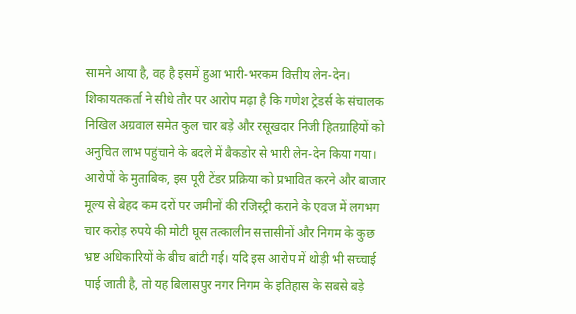सामने आया है, वह है इसमें हुआ भारी-भरकम वित्तीय लेन-देन। शिकायतकर्ता ने सीधे तौर पर आरोप मढ़ा है कि गणेश ट्रेडर्स के संचालक निखिल अग्रवाल समेत कुल चार बड़े और रसूखदार निजी हितग्राहियों को अनुचित लाभ पहुंचाने के बदले में बैकडोर से भारी लेन-देन किया गया।
आरोपों के मुताबिक, इस पूरी टेंडर प्रक्रिया को प्रभावित करने और बाजार मूल्य से बेहद कम दरों पर जमीनों की रजिस्ट्री कराने के एवज में लगभग चार करोड़ रुपये की मोटी घूस तत्कालीन सत्तासीनों और निगम के कुछ भ्रष्ट अधिकारियों के बीच बांटी गई। यदि इस आरोप में थोड़ी भी सच्चाई पाई जाती है, तो यह बिलासपुर नगर निगम के इतिहास के सबसे बड़े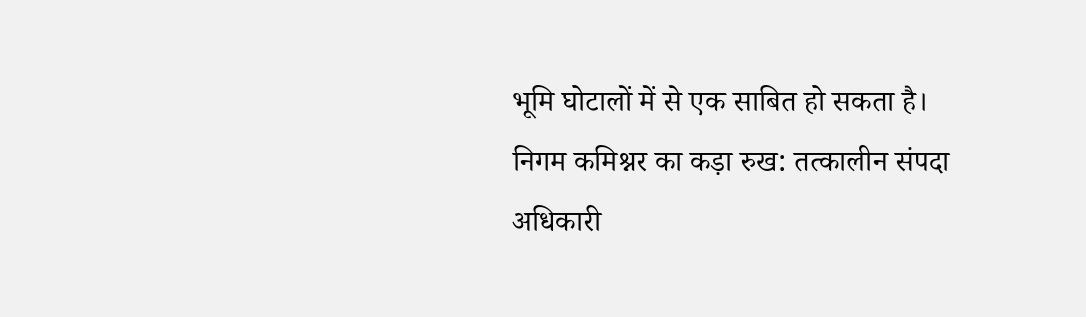भूमि घोटालों में से एक साबित हो सकता है।
निगम कमिश्नर का कड़ा रुख: तत्कालीन संपदा अधिकारी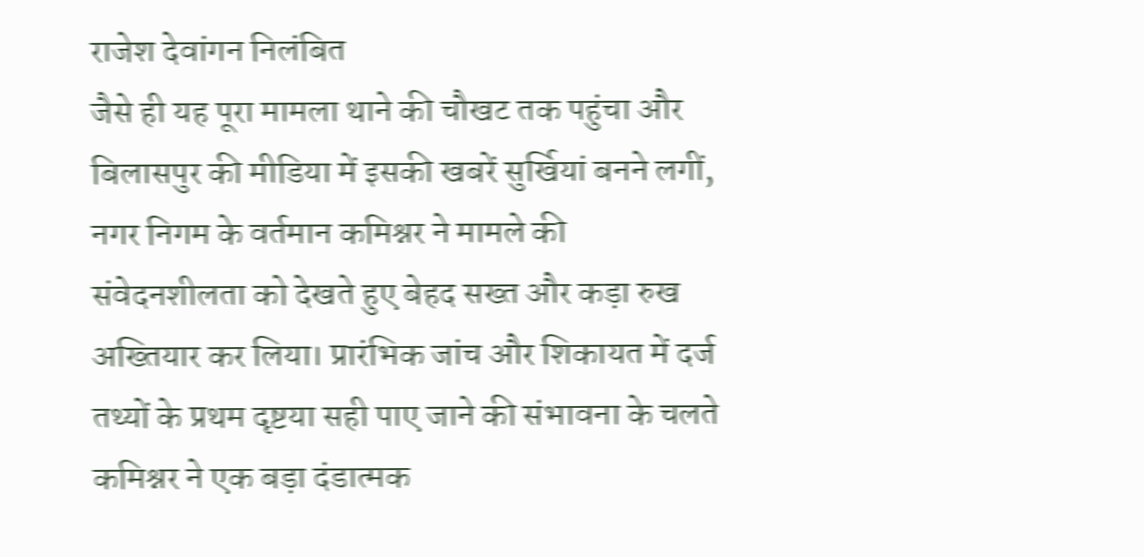राजेश देवांगन निलंबित
जैसे ही यह पूरा मामला थाने की चौखट तक पहुंचा और बिलासपुर की मीडिया में इसकी खबरें सुर्खियां बनने लगीं, नगर निगम के वर्तमान कमिश्नर ने मामले की संवेदनशीलता को देखते हुए बेहद सख्त और कड़ा रुख अख्तियार कर लिया। प्रारंभिक जांच और शिकायत में दर्ज तथ्यों के प्रथम दृष्टया सही पाए जाने की संभावना के चलते कमिश्नर ने एक बड़ा दंडात्मक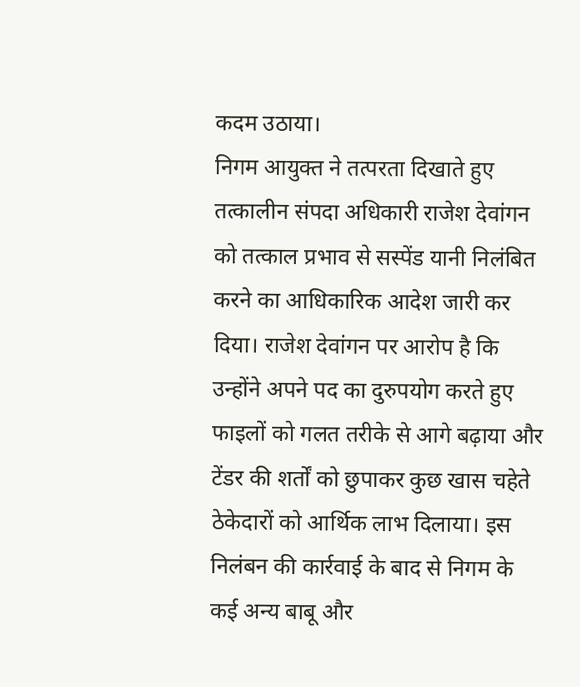कदम उठाया।
निगम आयुक्त ने तत्परता दिखाते हुए तत्कालीन संपदा अधिकारी राजेश देवांगन को तत्काल प्रभाव से सस्पेंड यानी निलंबित करने का आधिकारिक आदेश जारी कर दिया। राजेश देवांगन पर आरोप है कि उन्होंने अपने पद का दुरुपयोग करते हुए फाइलों को गलत तरीके से आगे बढ़ाया और टेंडर की शर्तों को छुपाकर कुछ खास चहेते ठेकेदारों को आर्थिक लाभ दिलाया। इस निलंबन की कार्रवाई के बाद से निगम के कई अन्य बाबू और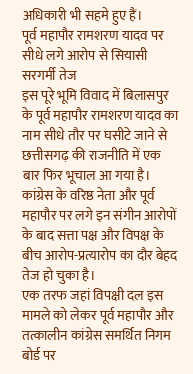अधिकारी भी सहमे हुए हैं।
पूर्व महापौर रामशरण यादव पर सीधे लगे आरोप से सियासी सरगर्मी तेज
इस पूरे भूमि विवाद में बिलासपुर के पूर्व महापौर रामशरण यादव का नाम सीधे तौर पर घसीटे जाने से छत्तीसगढ़ की राजनीति में एक बार फिर भूचाल आ गया है। कांग्रेस के वरिष्ठ नेता और पूर्व महापौर पर लगे इन संगीन आरोपों के बाद सत्ता पक्ष और विपक्ष के बीच आरोप-प्रत्यारोप का दौर बेहद तेज हो चुका है।
एक तरफ जहां विपक्षी दल इस मामले को लेकर पूर्व महापौर और तत्कालीन कांग्रेस समर्थित निगम बोर्ड पर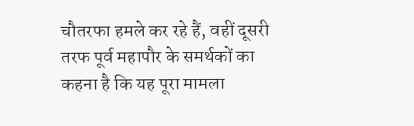चौतरफा हमले कर रहे हैं, वहीं दूसरी तरफ पूर्व महापौर के समर्थकों का कहना है कि यह पूरा मामला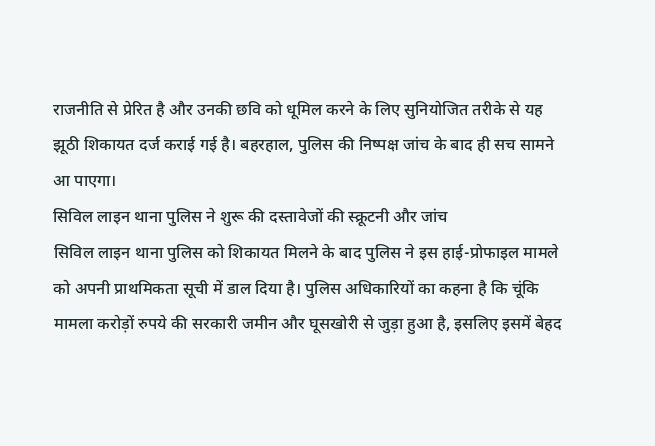राजनीति से प्रेरित है और उनकी छवि को धूमिल करने के लिए सुनियोजित तरीके से यह झूठी शिकायत दर्ज कराई गई है। बहरहाल, पुलिस की निष्पक्ष जांच के बाद ही सच सामने आ पाएगा।
सिविल लाइन थाना पुलिस ने शुरू की दस्तावेजों की स्क्रूटनी और जांच
सिविल लाइन थाना पुलिस को शिकायत मिलने के बाद पुलिस ने इस हाई-प्रोफाइल मामले को अपनी प्राथमिकता सूची में डाल दिया है। पुलिस अधिकारियों का कहना है कि चूंकि मामला करोड़ों रुपये की सरकारी जमीन और घूसखोरी से जुड़ा हुआ है, इसलिए इसमें बेहद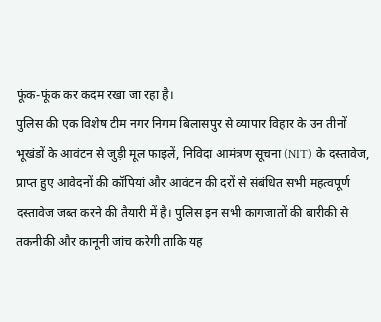फूंक-फूंक कर कदम रखा जा रहा है।
पुलिस की एक विशेष टीम नगर निगम बिलासपुर से व्यापार विहार के उन तीनों भूखंडों के आवंटन से जुड़ी मूल फाइलें, निविदा आमंत्रण सूचना (NIT) के दस्तावेज, प्राप्त हुए आवेदनों की कॉपियां और आवंटन की दरों से संबंधित सभी महत्वपूर्ण दस्तावेज जब्त करने की तैयारी में है। पुलिस इन सभी कागजातों की बारीकी से तकनीकी और कानूनी जांच करेगी ताकि यह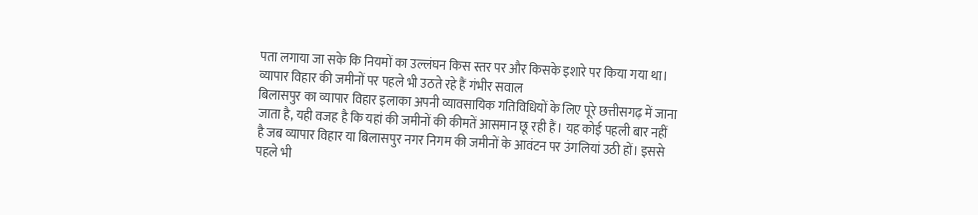पता लगाया जा सके कि नियमों का उल्लंघन किस स्तर पर और किसके इशारे पर किया गया था।
व्यापार विहार की जमीनों पर पहले भी उठते रहे हैं गंभीर सवाल
बिलासपुर का व्यापार विहार इलाका अपनी व्यावसायिक गतिविधियों के लिए पूरे छत्तीसगढ़ में जाना जाता है, यही वजह है कि यहां की जमीनों की कीमतें आसमान छू रही हैं। यह कोई पहली बार नहीं है जब व्यापार विहार या बिलासपुर नगर निगम की जमीनों के आवंटन पर उंगलियां उठी हों। इससे पहले भी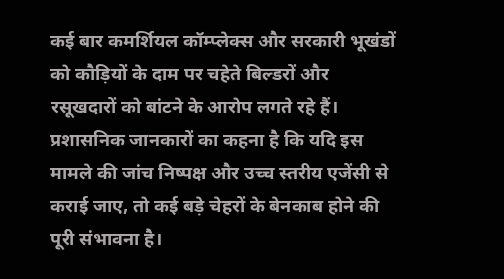कई बार कमर्शियल कॉम्प्लेक्स और सरकारी भूखंडों को कौड़ियों के दाम पर चहेते बिल्डरों और रसूखदारों को बांटने के आरोप लगते रहे हैं।
प्रशासनिक जानकारों का कहना है कि यदि इस मामले की जांच निष्पक्ष और उच्च स्तरीय एजेंसी से कराई जाए, तो कई बड़े चेहरों के बेनकाब होने की पूरी संभावना है।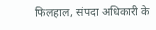फिलहाल, संपदा अधिकारी के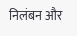निलंबन और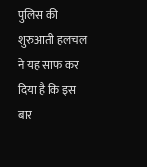पुलिस की शुरुआती हलचल ने यह साफ कर दिया है कि इस बार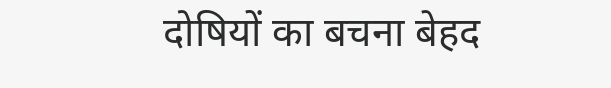दोषियों का बचना बेहद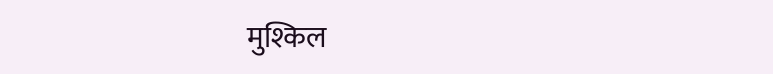मुश्किल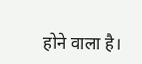होने वाला है।